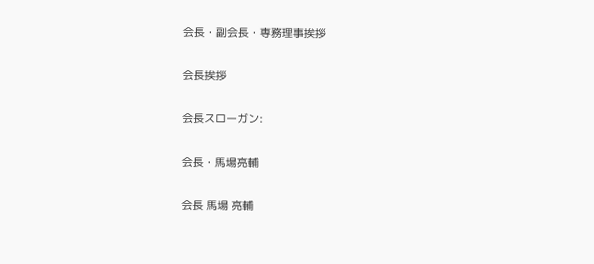会長・副会長・専務理事挨拶

会長挨拶

会長スローガン:

会長・馬場亮輔

会長 馬場 亮輔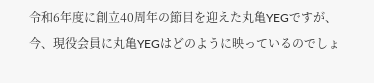令和6年度に創立40周年の節目を迎えた丸亀YEGですが、今、現役会員に丸亀YEGはどのように映っているのでしょ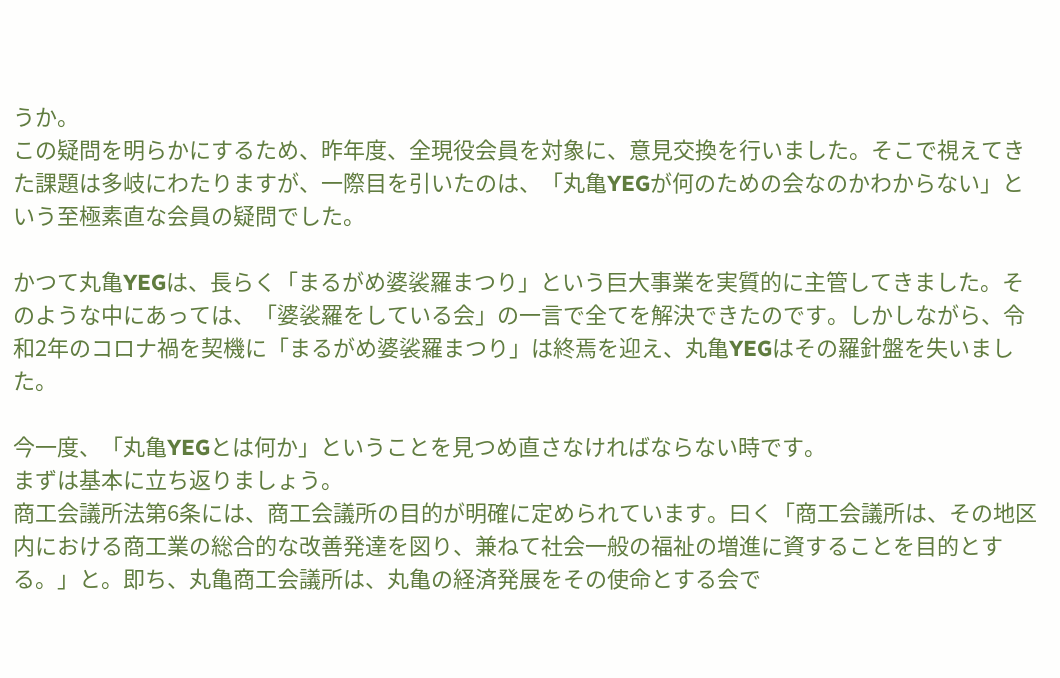うか。
この疑問を明らかにするため、昨年度、全現役会員を対象に、意見交換を行いました。そこで視えてきた課題は多岐にわたりますが、一際目を引いたのは、「丸亀YEGが何のための会なのかわからない」という至極素直な会員の疑問でした。

かつて丸亀YEGは、長らく「まるがめ婆裟羅まつり」という巨大事業を実質的に主管してきました。そのような中にあっては、「婆裟羅をしている会」の一言で全てを解決できたのです。しかしながら、令和2年のコロナ禍を契機に「まるがめ婆裟羅まつり」は終焉を迎え、丸亀YEGはその羅針盤を失いました。

今一度、「丸亀YEGとは何か」ということを見つめ直さなければならない時です。
まずは基本に立ち返りましょう。
商工会議所法第6条には、商工会議所の目的が明確に定められています。曰く「商工会議所は、その地区内における商工業の総合的な改善発達を図り、兼ねて社会一般の福祉の増進に資することを目的とする。」と。即ち、丸亀商工会議所は、丸亀の経済発展をその使命とする会で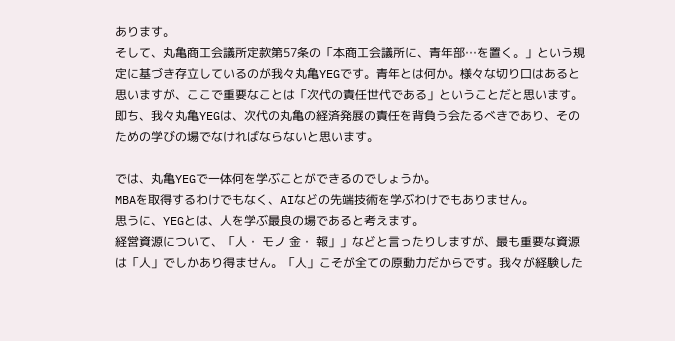あります。
そして、丸亀商工会議所定款第57条の「本商工会議所に、青年部…を置く。」という規定に基づき存立しているのが我々丸亀YEGです。青年とは何か。様々な切り口はあると思いますが、ここで重要なことは「次代の責任世代である」ということだと思います。即ち、我々丸亀YEGは、次代の丸亀の経済発展の責任を背負う会たるべきであり、そのための学びの場でなければならないと思います。

では、丸亀YEGで一体何を学ぶことができるのでしょうか。
MBAを取得するわけでもなく、AIなどの先端技術を学ぶわけでもありません。
思うに、YEGとは、人を学ぶ最良の場であると考えます。
経営資源について、「人・ モノ 金・ 報」」などと言ったりしますが、最も重要な資源は「人」でしかあり得ません。「人」こそが全ての原動力だからです。我々が経験した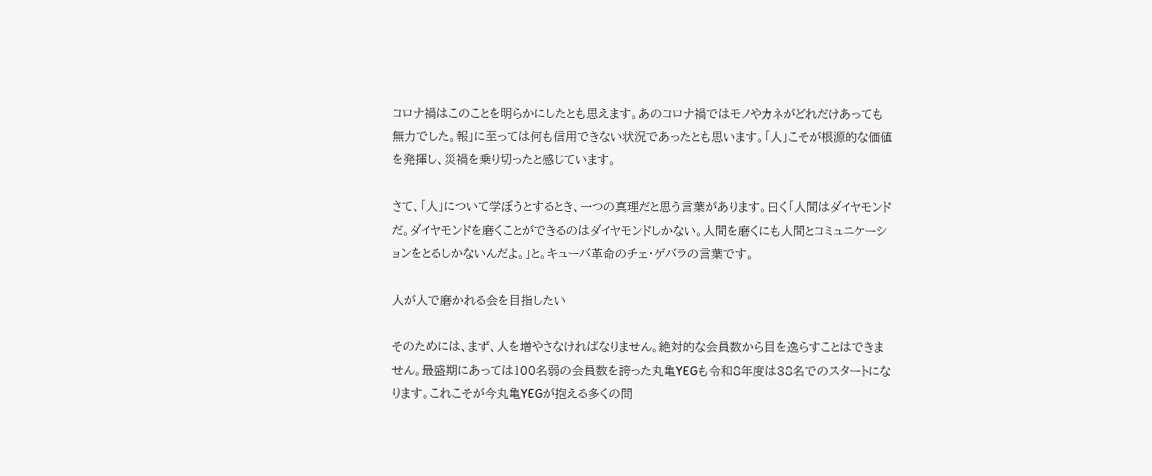コロナ禍はこのことを明らかにしたとも思えます。あのコロナ禍ではモノやカネがどれだけあっても無力でした。報」に至っては何も信用できない状況であったとも思います。「人」こそが根源的な価値を発揮し、災禍を乗り切ったと感じています。

さて、「人」について学ぼうとするとき、一つの真理だと思う言葉があります。曰く「人間はダイヤモンドだ。ダイヤモンドを磨くことができるのはダイヤモンドしかない。人間を磨くにも人間とコミュニケーションをとるしかないんだよ。」と。キューバ革命のチェ・ゲバラの言葉です。

人が人で磨かれる会を目指したい

そのためには、まず、人を増やさなければなりません。絶対的な会員数から目を逸らすことはできません。最盛期にあっては100名弱の会員数を誇った丸亀YEGも令和8年度は38名でのスタートになります。これこそが今丸亀YEGが抱える多くの問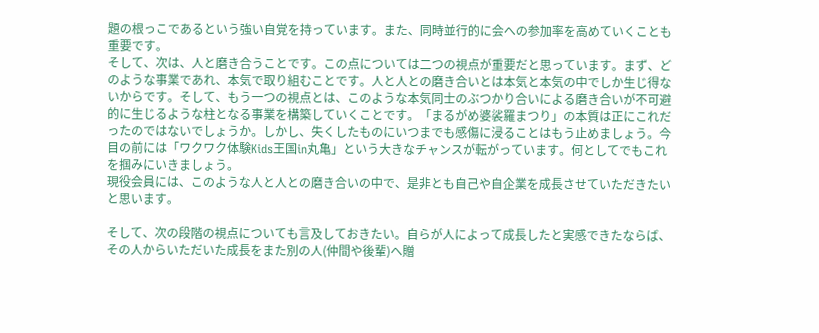題の根っこであるという強い自覚を持っています。また、同時並行的に会への参加率を高めていくことも重要です。
そして、次は、人と磨き合うことです。この点については二つの視点が重要だと思っています。まず、どのような事業であれ、本気で取り組むことです。人と人との磨き合いとは本気と本気の中でしか生じ得ないからです。そして、もう一つの視点とは、このような本気同士のぶつかり合いによる磨き合いが不可避的に生じるような柱となる事業を構築していくことです。「まるがめ婆裟羅まつり」の本質は正にこれだったのではないでしょうか。しかし、失くしたものにいつまでも感傷に浸ることはもう止めましょう。今目の前には「ワクワク体験Kids王国in丸亀」という大きなチャンスが転がっています。何としてでもこれを掴みにいきましょう。
現役会員には、このような人と人との磨き合いの中で、是非とも自己や自企業を成長させていただきたいと思います。

そして、次の段階の視点についても言及しておきたい。自らが人によって成長したと実感できたならば、その人からいただいた成長をまた別の人(仲間や後輩)へ贈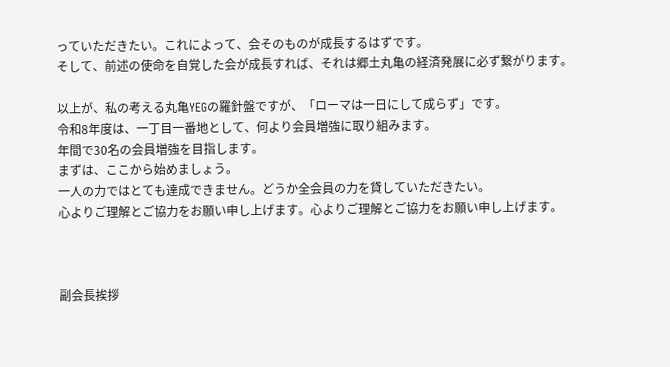っていただきたい。これによって、会そのものが成長するはずです。
そして、前述の使命を自覚した会が成長すれば、それは郷土丸亀の経済発展に必ず繋がります。

以上が、私の考える丸亀YEGの羅針盤ですが、「ローマは一日にして成らず」です。
令和8年度は、一丁目一番地として、何より会員増強に取り組みます。
年間で30名の会員増強を目指します。
まずは、ここから始めましょう。
一人の力ではとても達成できません。どうか全会員の力を貸していただきたい。
心よりご理解とご協力をお願い申し上げます。心よりご理解とご協力をお願い申し上げます。



副会長挨拶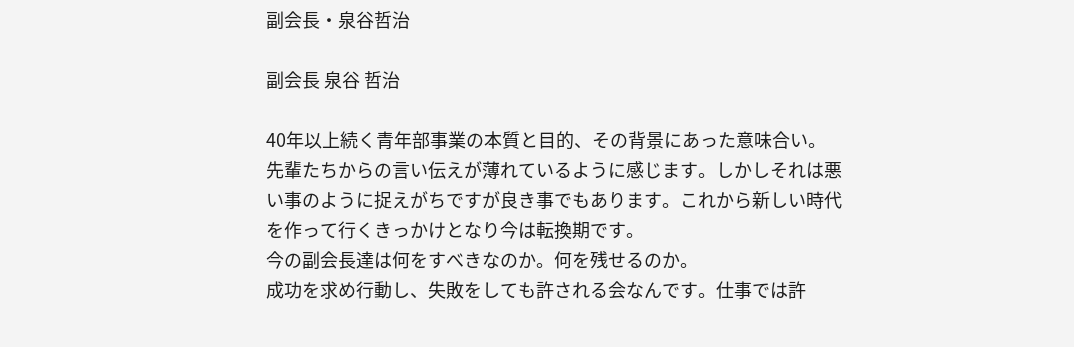副会長・泉谷哲治

副会長 泉谷 哲治

40年以上続く青年部事業の本質と目的、その背景にあった意味合い。
先輩たちからの言い伝えが薄れているように感じます。しかしそれは悪い事のように捉えがちですが良き事でもあります。これから新しい時代を作って行くきっかけとなり今は転換期です。
今の副会長達は何をすべきなのか。何を残せるのか。
成功を求め行動し、失敗をしても許される会なんです。仕事では許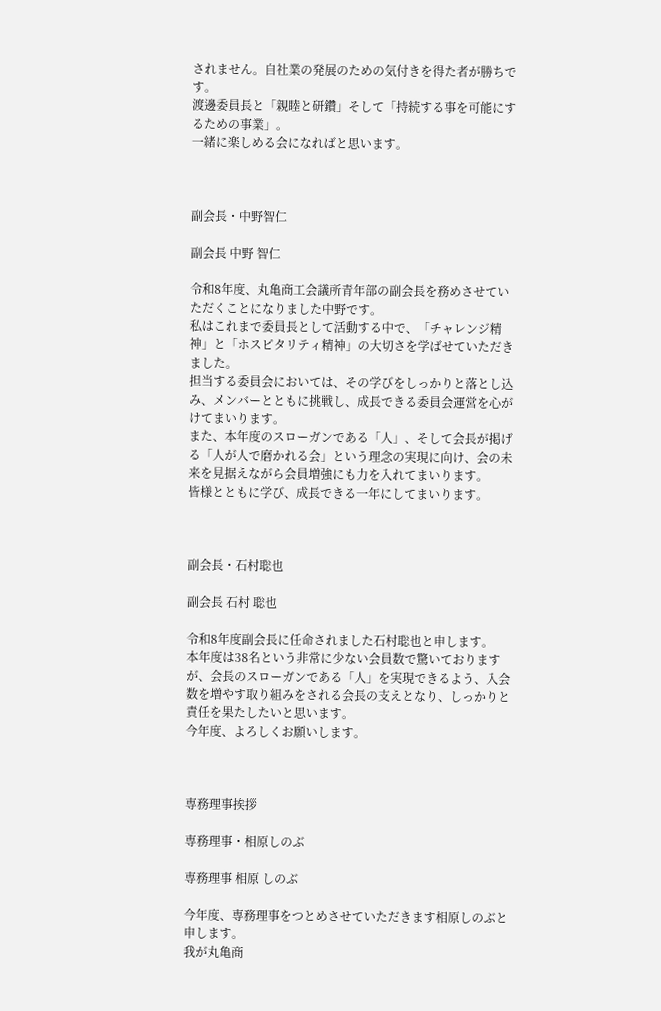されません。自社業の発展のための気付きを得た者が勝ちです。
渡邊委員長と「親睦と研鑽」そして「持続する事を可能にするための事業」。
一緒に楽しめる会になればと思います。



副会長・中野智仁

副会長 中野 智仁

令和8年度、丸亀商工会議所青年部の副会長を務めさせていただくことになりました中野です。
私はこれまで委員長として活動する中で、「チャレンジ精神」と「ホスピタリティ精神」の大切さを学ばせていただきました。
担当する委員会においては、その学びをしっかりと落とし込み、メンバーとともに挑戦し、成長できる委員会運営を心がけてまいります。
また、本年度のスローガンである「人」、そして会長が掲げる「人が人で磨かれる会」という理念の実現に向け、会の未来を見据えながら会員増強にも力を入れてまいります。
皆様とともに学び、成長できる一年にしてまいります。



副会長・石村聡也

副会長 石村 聡也

令和8年度副会長に任命されました石村聡也と申します。
本年度は38名という非常に少ない会員数で驚いておりますが、会長のスローガンである「人」を実現できるよう、入会数を増やす取り組みをされる会長の支えとなり、しっかりと責任を果たしたいと思います。
今年度、よろしくお願いします。



専務理事挨拶

専務理事・相原しのぶ

専務理事 相原 しのぶ

今年度、専務理事をつとめさせていただきます相原しのぶと申します。
我が丸亀商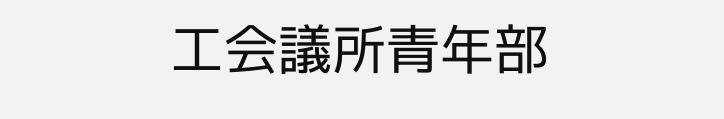工会議所青年部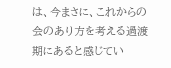は、今まさに、これからの会のあり方を考える過渡期にあると感じてい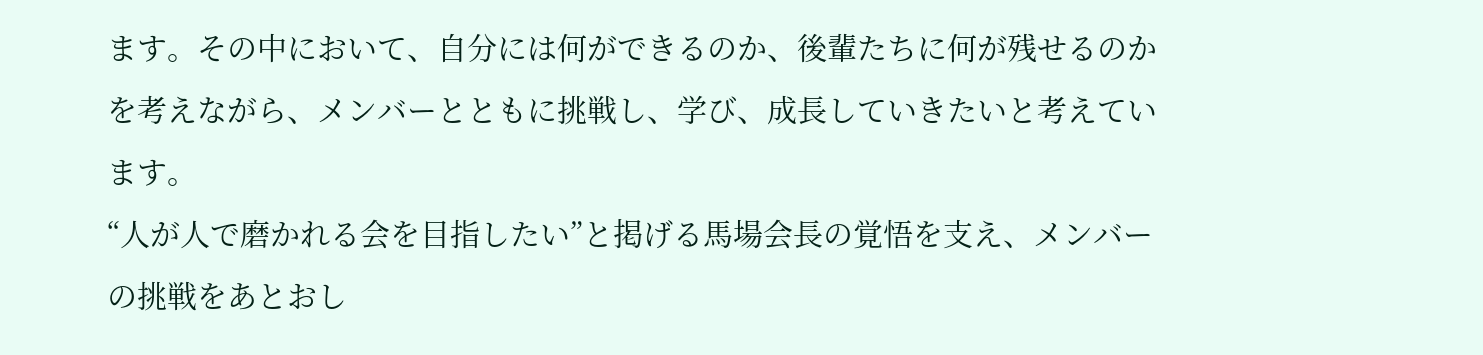ます。その中において、自分には何ができるのか、後輩たちに何が残せるのかを考えながら、メンバーとともに挑戦し、学び、成長していきたいと考えています。
“人が人で磨かれる会を目指したい”と掲げる馬場会長の覚悟を支え、メンバーの挑戦をあとおし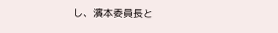し、濱本委員長と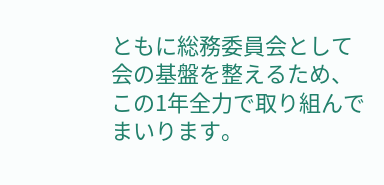ともに総務委員会として会の基盤を整えるため、この1年全力で取り組んでまいります。